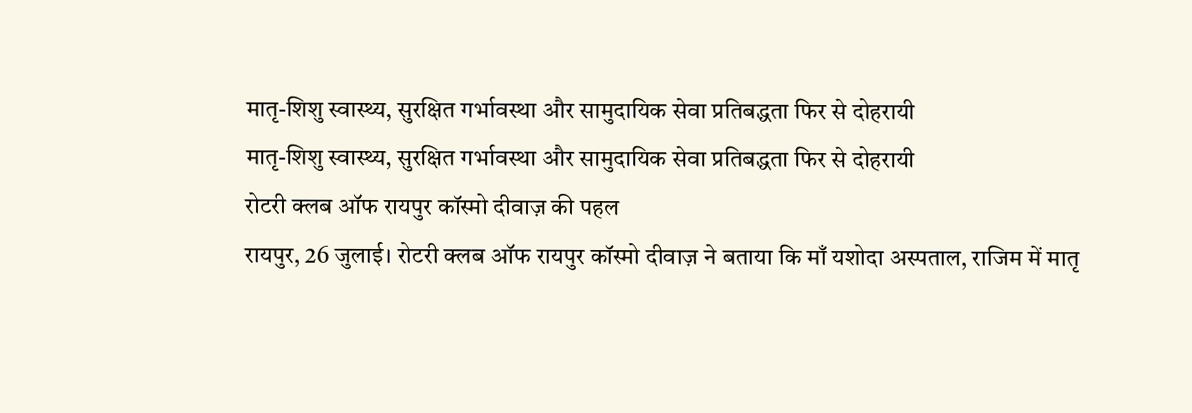मातृ-शिशु स्वास्थ्य, सुरक्षित गर्भावस्था और सामुदायिक सेवा प्रतिबद्धता फिर से दोहरायी
मातृ-शिशु स्वास्थ्य, सुरक्षित गर्भावस्था और सामुदायिक सेवा प्रतिबद्धता फिर से दोहरायी
रोटरी क्लब ऑफ रायपुर कॉस्मो दीवाज़ की पहल
रायपुर, 26 जुलाई। रोटरी क्लब ऑफ रायपुर कॉस्मो दीवाज़ ने बताया कि माँ यशोदा अस्पताल, राजिम में मातृ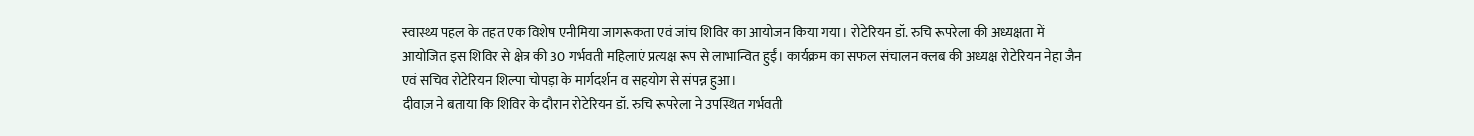स्वास्थ्य पहल के तहत एक विशेष एनीमिया जागरूकता एवं जांच शिविर का आयोजन किया गया। रोटेरियन डॉ. रुचि रूपरेला की अध्यक्षता में आयोजित इस शिविर से क्षेत्र की 30 गर्भवती महिलाएं प्रत्यक्ष रूप से लाभान्वित हुईं। कार्यक्रम का सफल संचालन क्लब की अध्यक्ष रोटेरियन नेहा जैन एवं सचिव रोटेरियन शिल्पा चोपड़ा के मार्गदर्शन व सहयोग से संपन्न हुआ।
दीवाज़ ने बताया कि शिविर के दौरान रोटेरियन डॉ. रुचि रूपरेला ने उपस्थित गर्भवती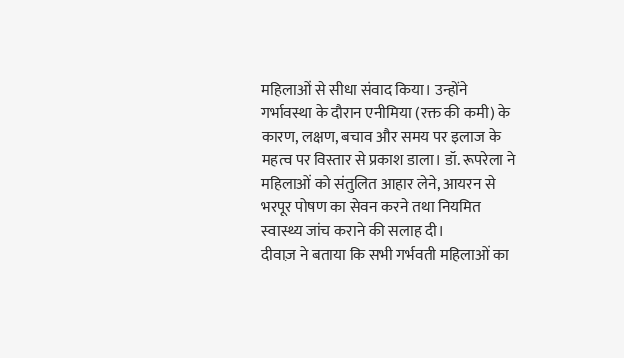महिलाओं से सीधा संवाद किया। उन्होंने गर्भावस्था के दौरान एनीमिया (रक्त की कमी) के कारण, लक्षण, बचाव और समय पर इलाज के महत्व पर विस्तार से प्रकाश डाला। डॉ. रूपरेला ने महिलाओं को संतुलित आहार लेने, आयरन से भरपूर पोषण का सेवन करने तथा नियमित स्वास्थ्य जांच कराने की सलाह दी।
दीवाज़ ने बताया कि सभी गर्भवती महिलाओं का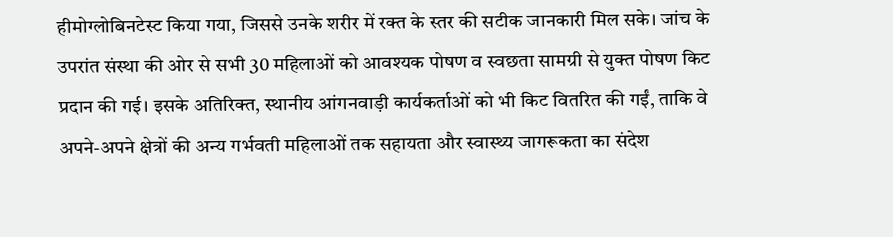हीमोग्लोबिनटेस्ट किया गया, जिससे उनके शरीर में रक्त के स्तर की सटीक जानकारी मिल सके। जांच के उपरांत संस्था की ओर से सभी 30 महिलाओं को आवश्यक पोषण व स्वछता सामग्री से युक्त पोषण किट प्रदान की गई। इसके अतिरिक्त, स्थानीय आंगनवाड़ी कार्यकर्ताओं को भी किट वितरित की गईं, ताकि वे अपने-अपने क्षेत्रों की अन्य गर्भवती महिलाओं तक सहायता और स्वास्थ्य जागरूकता का संदेश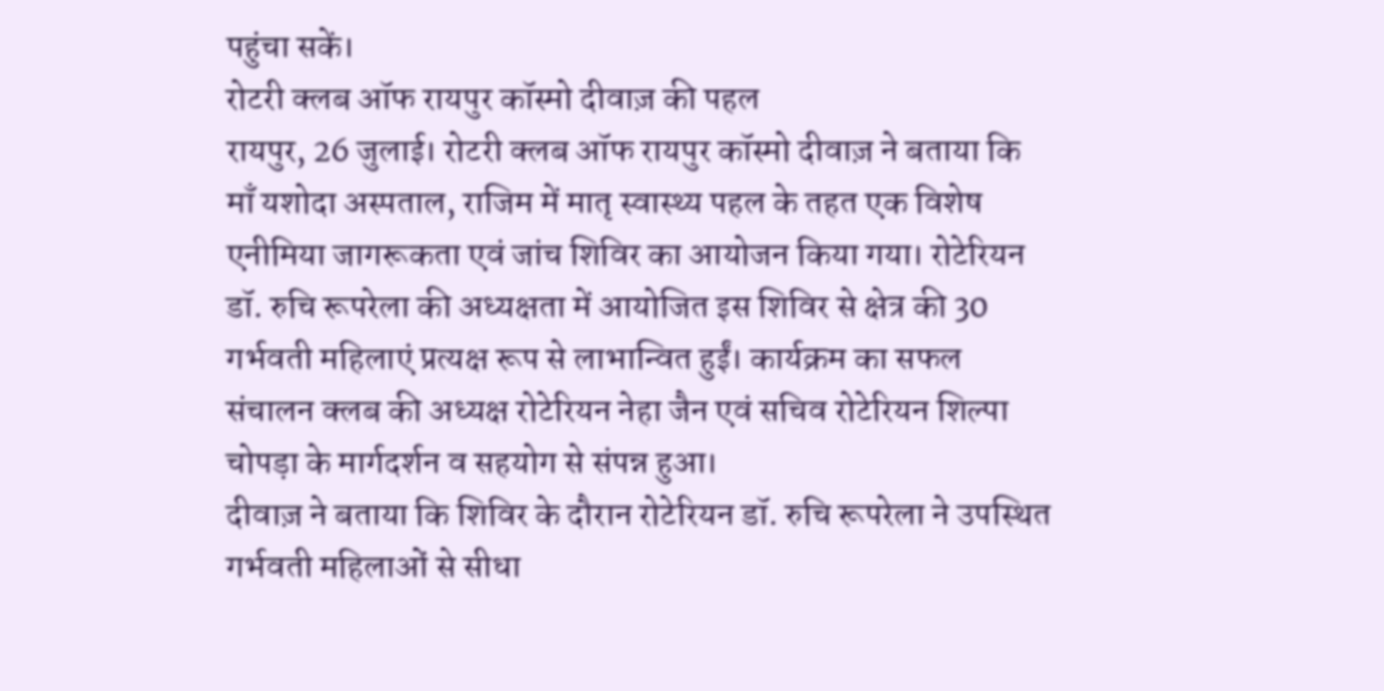पहुंचा सकें।
रोटरी क्लब ऑफ रायपुर कॉस्मो दीवाज़ की पहल
रायपुर, 26 जुलाई। रोटरी क्लब ऑफ रायपुर कॉस्मो दीवाज़ ने बताया कि माँ यशोदा अस्पताल, राजिम में मातृ स्वास्थ्य पहल के तहत एक विशेष एनीमिया जागरूकता एवं जांच शिविर का आयोजन किया गया। रोटेरियन डॉ. रुचि रूपरेला की अध्यक्षता में आयोजित इस शिविर से क्षेत्र की 30 गर्भवती महिलाएं प्रत्यक्ष रूप से लाभान्वित हुईं। कार्यक्रम का सफल संचालन क्लब की अध्यक्ष रोटेरियन नेहा जैन एवं सचिव रोटेरियन शिल्पा चोपड़ा के मार्गदर्शन व सहयोग से संपन्न हुआ।
दीवाज़ ने बताया कि शिविर के दौरान रोटेरियन डॉ. रुचि रूपरेला ने उपस्थित गर्भवती महिलाओं से सीधा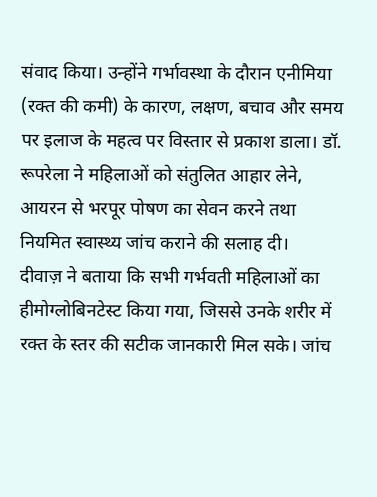संवाद किया। उन्होंने गर्भावस्था के दौरान एनीमिया (रक्त की कमी) के कारण, लक्षण, बचाव और समय पर इलाज के महत्व पर विस्तार से प्रकाश डाला। डॉ. रूपरेला ने महिलाओं को संतुलित आहार लेने, आयरन से भरपूर पोषण का सेवन करने तथा नियमित स्वास्थ्य जांच कराने की सलाह दी।
दीवाज़ ने बताया कि सभी गर्भवती महिलाओं का हीमोग्लोबिनटेस्ट किया गया, जिससे उनके शरीर में रक्त के स्तर की सटीक जानकारी मिल सके। जांच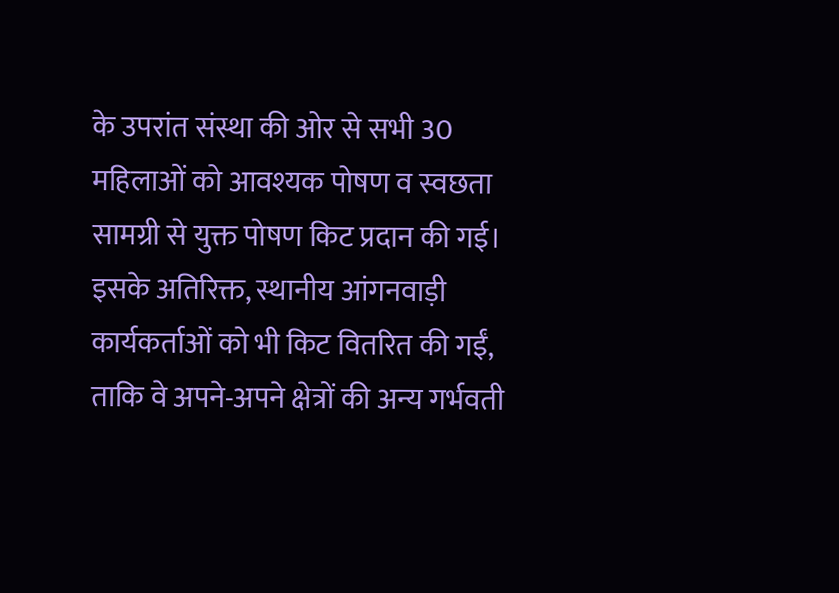के उपरांत संस्था की ओर से सभी 30 महिलाओं को आवश्यक पोषण व स्वछता सामग्री से युक्त पोषण किट प्रदान की गई। इसके अतिरिक्त, स्थानीय आंगनवाड़ी कार्यकर्ताओं को भी किट वितरित की गईं, ताकि वे अपने-अपने क्षेत्रों की अन्य गर्भवती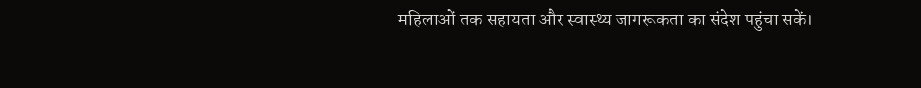महिलाओं तक सहायता और स्वास्थ्य जागरूकता का संदेश पहुंचा सकें।